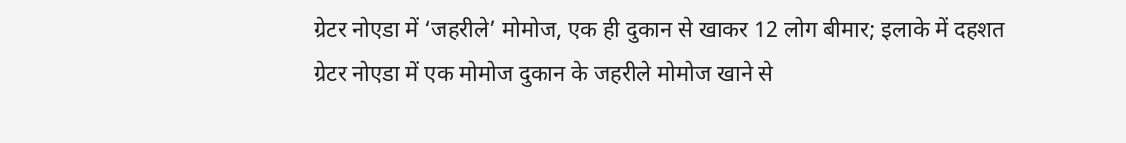ग्रेटर नोएडा में ‘जहरीले’ मोमोज, एक ही दुकान से खाकर 12 लोग बीमार; इलाके में दहशत
ग्रेटर नोएडा में एक मोमोज दुकान के जहरीले मोमोज खाने से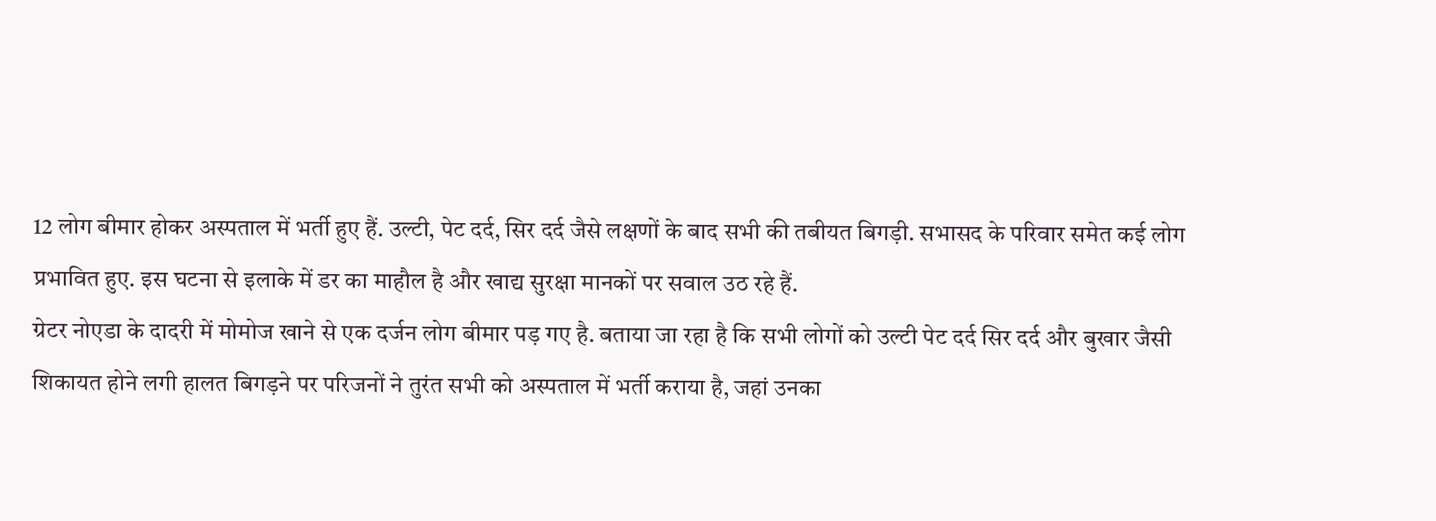12 लोग बीमार होकर अस्पताल में भर्ती हुए हैं. उल्टी, पेट दर्द, सिर दर्द जैसे लक्षणों के बाद सभी की तबीयत बिगड़ी. सभासद के परिवार समेत कई लोग प्रभावित हुए. इस घटना से इलाके में डर का माहौल है और खाद्य सुरक्षा मानकों पर सवाल उठ रहे हैं.
ग्रेटर नोएडा के दादरी में मोमोज खाने से एक दर्जन लोग बीमार पड़ गए है. बताया जा रहा है कि सभी लोगों को उल्टी पेट दर्द सिर दर्द और बुखार जैसी शिकायत होने लगी हालत बिगड़ने पर परिजनों ने तुरंत सभी को अस्पताल में भर्ती कराया है, जहां उनका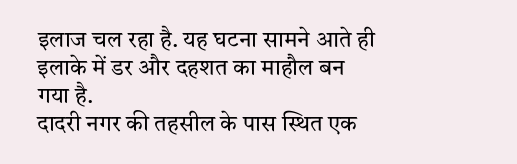इलाज चल रहा है. यह घटना सामने आते ही इलाके में डर और दहशत का माहौल बन गया है.
दादरी नगर की तहसील के पास स्थित एक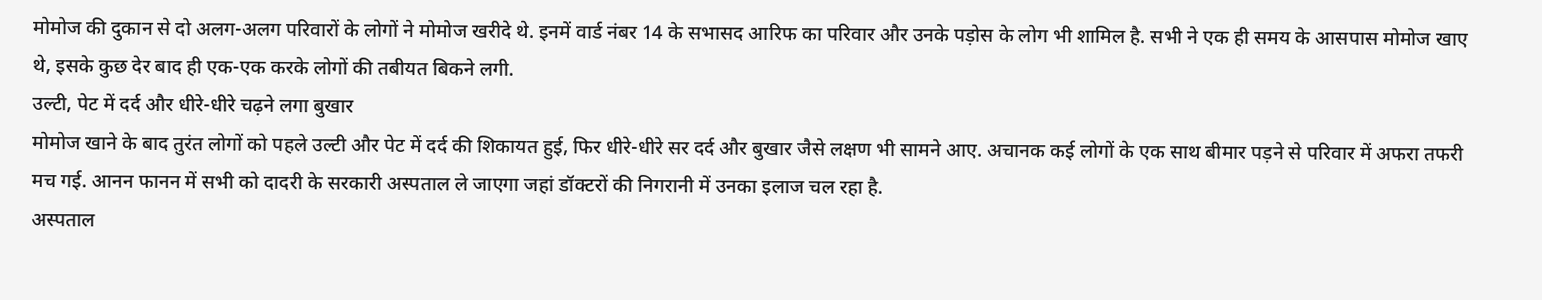मोमोज की दुकान से दो अलग-अलग परिवारों के लोगों ने मोमोज खरीदे थे. इनमें वार्ड नंबर 14 के सभासद आरिफ का परिवार और उनके पड़ोस के लोग भी शामिल है. सभी ने एक ही समय के आसपास मोमोज खाए थे, इसके कुछ देर बाद ही एक-एक करके लोगों की तबीयत बिकने लगी.
उल्टी, पेट में दर्द और धीरे-धीरे चढ़ने लगा बुखार
मोमोज खाने के बाद तुरंत लोगों को पहले उल्टी और पेट में दर्द की शिकायत हुई, फिर धीरे-धीरे सर दर्द और बुखार जैसे लक्षण भी सामने आए. अचानक कई लोगों के एक साथ बीमार पड़ने से परिवार में अफरा तफरी मच गई. आनन फानन में सभी को दादरी के सरकारी अस्पताल ले जाएगा जहां डॉक्टरों की निगरानी में उनका इलाज चल रहा है.
अस्पताल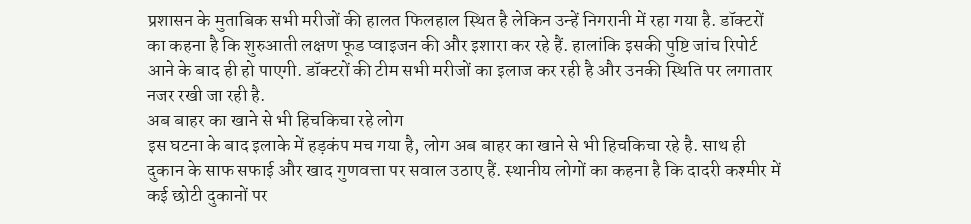प्रशासन के मुताबिक सभी मरीजों की हालत फिलहाल स्थित है लेकिन उन्हें निगरानी में रहा गया है. डॉक्टरों का कहना है कि शुरुआती लक्षण फूड प्वाइजन की और इशारा कर रहे हैं. हालांकि इसकी पुष्टि जांच रिपोर्ट आने के बाद ही हो पाएगी. डॉक्टरों की टीम सभी मरीजों का इलाज कर रही है और उनकी स्थिति पर लगातार नजर रखी जा रही है.
अब बाहर का खाने से भी हिचकिचा रहे लोग
इस घटना के बाद इलाके में हड़कंप मच गया है, लोग अब बाहर का खाने से भी हिचकिचा रहे है. साथ ही दुकान के साफ सफाई और खाद गुणवत्ता पर सवाल उठाए हैं. स्थानीय लोगों का कहना है कि दादरी कश्मीर में कई छोटी दुकानों पर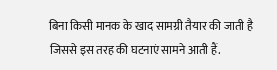बिना किसी मानक के खाद सामग्री तैयार की जाती है जिससे इस तरह की घटनाएं सामने आती हैं.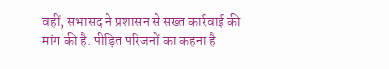वहीं, सभासद ने प्रशासन से सख्त कार्रवाई की मांग की है. पीड़ित परिजनों का कहना है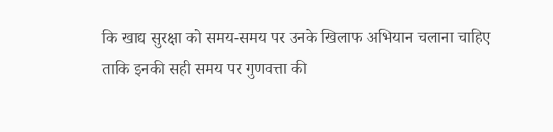कि खाद्य सुरक्षा को समय-समय पर उनके खिलाफ अभियान चलाना चाहिए ताकि इनकी सही समय पर गुणवत्ता की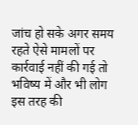जांच हो सके अगर समय रहते ऐसे मामलों पर कार्रवाई नहीं की गई तो भविष्य में और भी लोग इस तरह की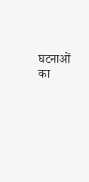घटनाओं का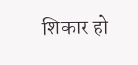शिकार हो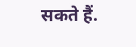सकते हैं.